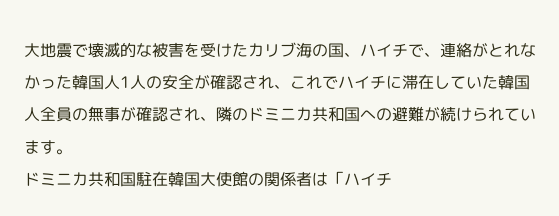大地震で壊滅的な被害を受けたカリブ海の国、ハイチで、連絡がとれなかった韓国人1人の安全が確認され、これでハイチに滞在していた韓国人全員の無事が確認され、隣のドミニカ共和国への避難が続けられています。
ドミニカ共和国駐在韓国大使館の関係者は「ハイチ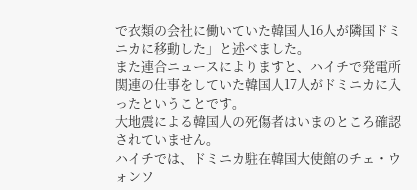で衣類の会社に働いていた韓国人16人が隣国ドミニカに移動した」と述べました。
また連合ニュースによりますと、ハイチで発電所関連の仕事をしていた韓国人17人がドミニカに入ったということです。
大地震による韓国人の死傷者はいまのところ確認されていません。
ハイチでは、ドミニカ駐在韓国大使館のチェ・ウォンソ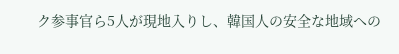ク参事官ら5人が現地入りし、韓国人の安全な地域への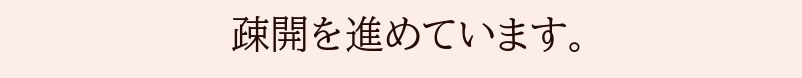疎開を進めています。